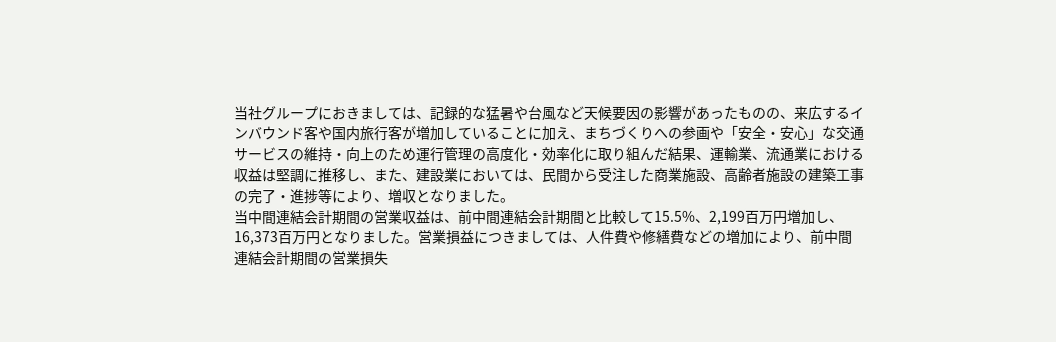当社グループにおきましては、記録的な猛暑や台風など天候要因の影響があったものの、来広するインバウンド客や国内旅行客が増加していることに加え、まちづくりへの参画や「安全・安心」な交通サービスの維持・向上のため運行管理の高度化・効率化に取り組んだ結果、運輸業、流通業における収益は堅調に推移し、また、建設業においては、民間から受注した商業施設、高齢者施設の建築工事の完了・進捗等により、増収となりました。
当中間連結会計期間の営業収益は、前中間連結会計期間と比較して15.5%、2,199百万円増加し、16,373百万円となりました。営業損益につきましては、人件費や修繕費などの増加により、前中間連結会計期間の営業損失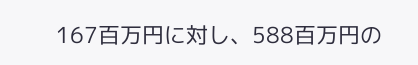167百万円に対し、588百万円の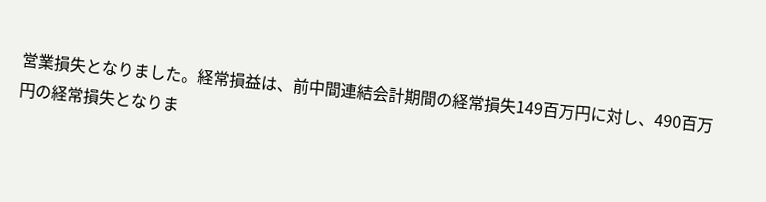営業損失となりました。経常損益は、前中間連結会計期間の経常損失149百万円に対し、490百万円の経常損失となりま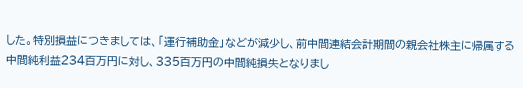した。特別損益につきましては、「運行補助金」などが減少し、前中間連結会計期間の親会社株主に帰属する中間純利益234百万円に対し、335百万円の中間純損失となりまし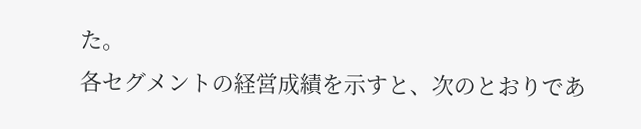た。
各セグメントの経営成績を示すと、次のとおりであ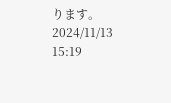ります。
2024/11/13 15:19